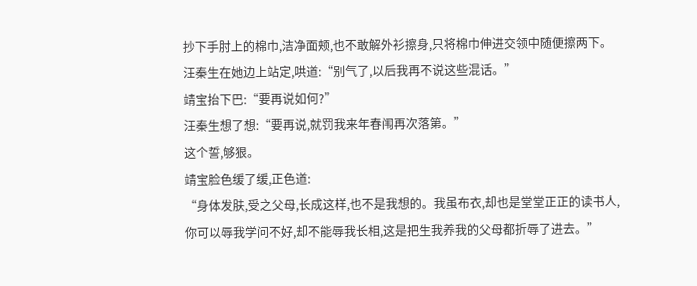抄下手肘上的棉巾,洁净面颊,也不敢解外衫擦身,只将棉巾伸进交领中随便擦两下。
汪秦生在她边上站定,哄道:“别气了,以后我再不说这些混话。”
靖宝抬下巴:“要再说如何?”
汪秦生想了想:“要再说,就罚我来年春闱再次落第。”
这个誓,够狠。
靖宝脸色缓了缓,正色道:
“身体发肤,受之父母,长成这样,也不是我想的。我虽布衣,却也是堂堂正正的读书人,你可以辱我学问不好,却不能辱我长相,这是把生我养我的父母都折辱了进去。”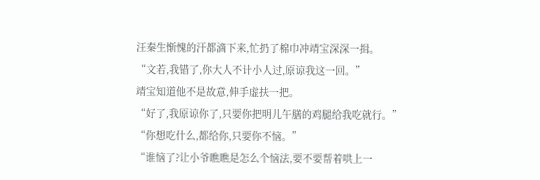汪秦生惭愧的汗都滴下来,忙扔了棉巾冲靖宝深深一揖。
“文若,我错了,你大人不计小人过,原谅我这一回。”
靖宝知道他不是故意,伸手虚扶一把。
“好了,我原谅你了,只要你把明儿午膳的鸡腿给我吃就行。”
“你想吃什么,都给你,只要你不恼。”
“谁恼了?让小爷瞧瞧是怎么个恼法,要不要帮着哄上一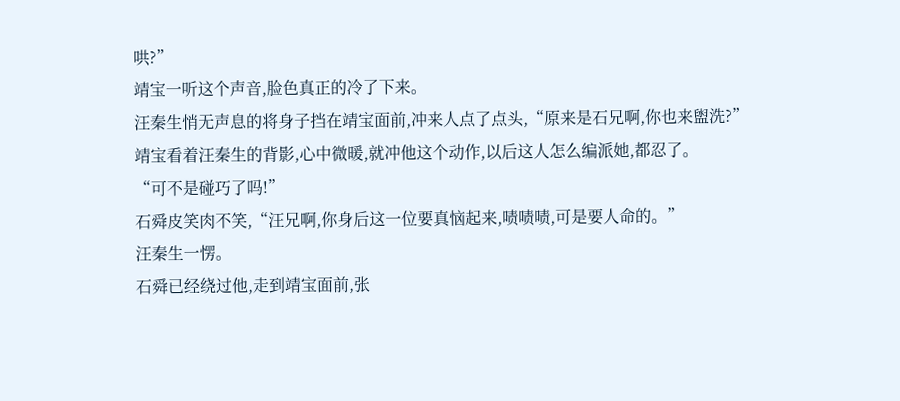哄?”
靖宝一听这个声音,脸色真正的冷了下来。
汪秦生悄无声息的将身子挡在靖宝面前,冲来人点了点头,“原来是石兄啊,你也来盥洗?”
靖宝看着汪秦生的背影,心中微暖,就冲他这个动作,以后这人怎么编派她,都忍了。
“可不是碰巧了吗!”
石舜皮笑肉不笑,“汪兄啊,你身后这一位要真恼起来,啧啧啧,可是要人命的。”
汪秦生一愣。
石舜已经绕过他,走到靖宝面前,张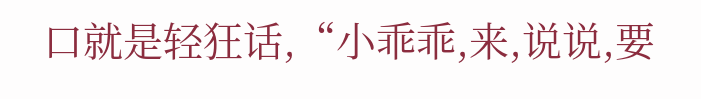口就是轻狂话,“小乖乖,来,说说,要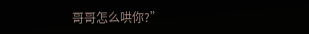哥哥怎么哄你?”